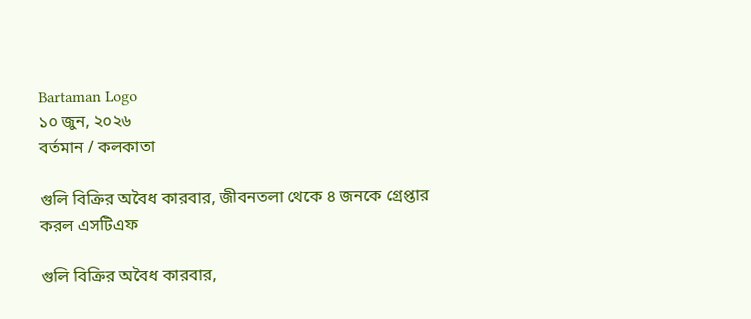Bartaman Logo
১০ জুন, ২০২৬
বর্তমান / কলকাতা

গুলি বিক্রির অবৈধ কারবার, জীবনতলা থেকে ৪ জনকে গ্রেপ্তার করল এসটিএফ

গুলি বিক্রির অবৈধ কারবার,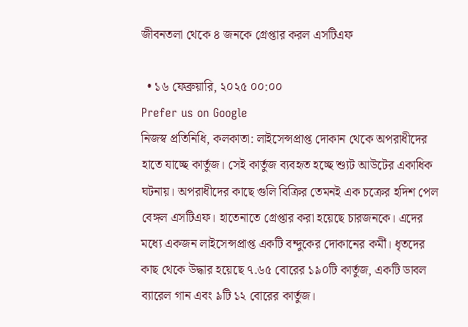জীবনতলা থেকে ৪ জনকে গ্রেপ্তার করল এসটিএফ

  • ১৬ ফেব্রুয়ারি, ২০২৫ ০০:০০
Prefer us on Google
নিজস্ব প্রতিনিধি, কলকাতা: লাইসেন্সপ্রাপ্ত দোকান থেকে অপরাধীদের হাতে যাচ্ছে কার্তুজ। সেই কার্তুজ ব্যবহৃত হচ্ছে শ্যুট আউটের একাধিক ঘটনায়। অপরাধীদের কাছে গুলি বিক্রির তেমনই এক চক্রের হদিশ পেল বেঙ্গল এসটিএফ। হাতেনাতে গ্রেপ্তার করা হয়েছে চারজনকে। এদের মধ্যে একজন লাইসেন্সপ্রাপ্ত একটি বন্দুকের দোকানের কর্মী। ধৃতদের কাছ থেকে উদ্ধার হয়েছে ৭.৬৫ বোরের ১৯০টি কার্তুজ, একটি ডাবল ব্যারেল গান এবং ৯টি ১২ বোরের কার্তুজ।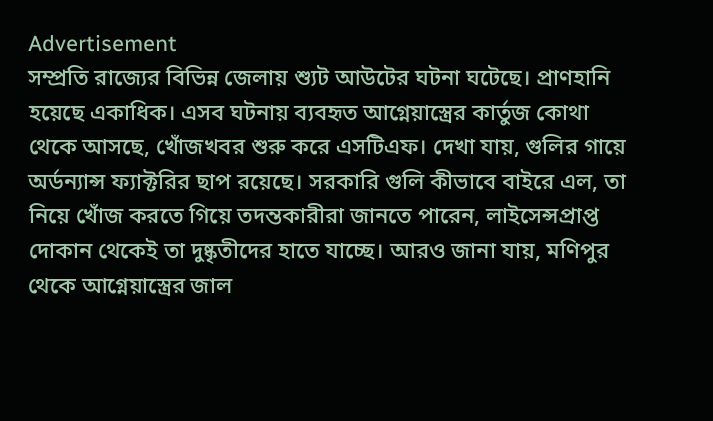Advertisement
সম্প্রতি রাজ্যের বিভিন্ন জেলায় শ্যুট আউটের ঘটনা ঘটেছে। প্রাণহানি হয়েছে একাধিক। এসব ঘটনায় ব্যবহৃত আগ্নেয়াস্ত্রের কার্তুজ কোথা থেকে আসছে, খোঁজখবর শুরু করে এসটিএফ। দেখা যায়, গুলির গায়ে অর্ডন্যান্স ফ্যাক্টরির ছাপ রয়েছে। সরকারি গুলি কীভাবে বাইরে এল, তা নিয়ে খোঁজ করতে গিয়ে তদন্তকারীরা জানতে পারেন, লাইসেন্সপ্রাপ্ত দোকান থেকেই তা দুষ্কৃতীদের হাতে যাচ্ছে। আরও জানা যায়, মণিপুর থেকে আগ্নেয়াস্ত্রের জাল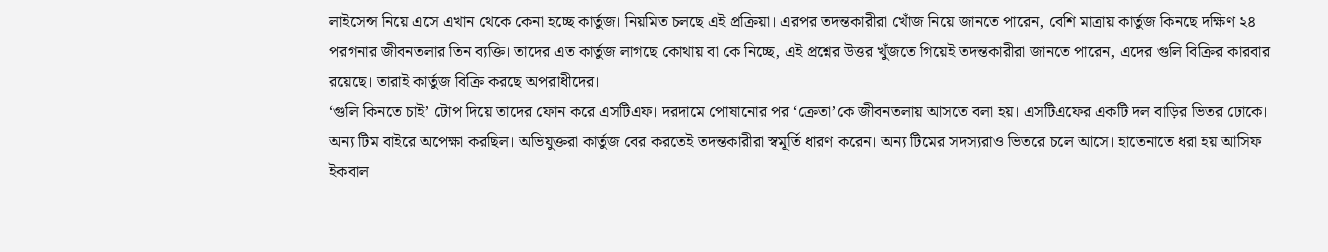লাইসেন্স নিয়ে এসে এখান থেকে কেনা হচ্ছে কার্তুজ। নিয়মিত চলছে এই প্রক্রিয়া। এরপর তদন্তকারীরা খোঁজ নিয়ে জানতে পারেন, বেশি মাত্রায় কার্তুজ কিনছে দক্ষিণ ২৪ পরগনার জীবনতলার তিন ব্যক্তি। তাদের এত কার্তুজ লাগছে কোথায় বা কে নিচ্ছে, এই প্রশ্নের উত্তর খুঁজতে গিয়েই তদন্তকারীরা জানতে পারেন, এদের গুলি বিক্রির কারবার রয়েছে। তারাই কার্তুজ বিক্রি করছে অপরাধীদের।
‘গুলি কিনতে চাই’ টোপ দিয়ে তাদের ফোন করে এসটিএফ। দরদামে পোষানোর পর ‘ক্রেতা’কে জীবনতলায় আসতে বলা হয়। এসটিএফের একটি দল বাড়ির ভিতর ঢোকে। অন্য টিম বাইরে অপেক্ষা করছিল। অভিযুক্তরা কার্তুজ বের করতেই তদন্তকারীরা স্বমূর্তি ধারণ করেন। অন্য টিমের সদস্যরাও ভিতরে চলে আসে। হাতেনাতে ধরা হয় আসিফ ইকবাল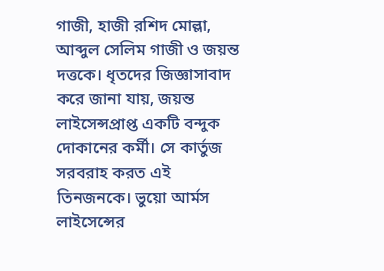গাজী, হাজী রশিদ মোল্লা, আব্দুল সেলিম গাজী ও জয়ন্ত দত্তকে। ধৃতদের জিজ্ঞাসাবাদ করে জানা যায়, জয়ন্ত লাইসেন্সপ্রাপ্ত একটি বন্দুক দোকানের কর্মী। সে কার্তুজ সরবরাহ করত এই তিনজনকে। ভুয়ো আর্মস লাইসেন্সের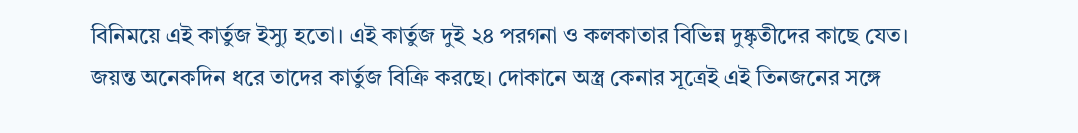বিনিময়ে এই কার্তুজ ইস্যু হতো। এই কার্তুজ দুই ২৪ পরগনা ও কলকাতার বিভিন্ন দুষ্কৃতীদের কাছে যেত। জয়ন্ত অনেকদিন ধরে তাদের কার্তুজ বিক্রি করছে। দোকানে অস্ত্র কেনার সূত্রেই এই তিনজনের সঙ্গে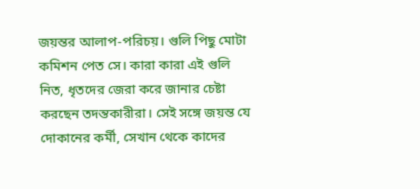জয়ন্তর আলাপ-পরিচয়। গুলি পিছু মোটা কমিশন পেত সে। কারা কারা এই গুলি নিত, ধৃতদের জেরা করে জানার চেষ্টা করছেন তদন্তকারীরা। সেই সঙ্গে জয়ন্ত যে দোকানের কর্মী, সেখান থেকে কাদের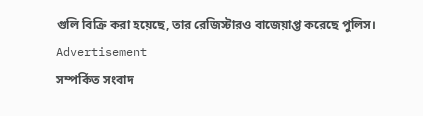গুলি বিক্রি করা হয়েছে, তার রেজিস্টারও বাজেয়াপ্ত করেছে পুলিস।
Advertisement
সম্পর্কিত সংবাদ